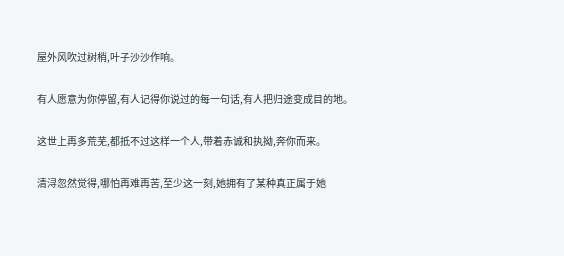屋外风吹过树梢,叶子沙沙作响。

有人愿意为你停留,有人记得你说过的每一句话,有人把归途变成目的地。

这世上再多荒芜,都抵不过这样一个人,带着赤诚和执拗,奔你而来。

清浔忽然觉得,哪怕再难再苦,至少这一刻,她拥有了某种真正属于她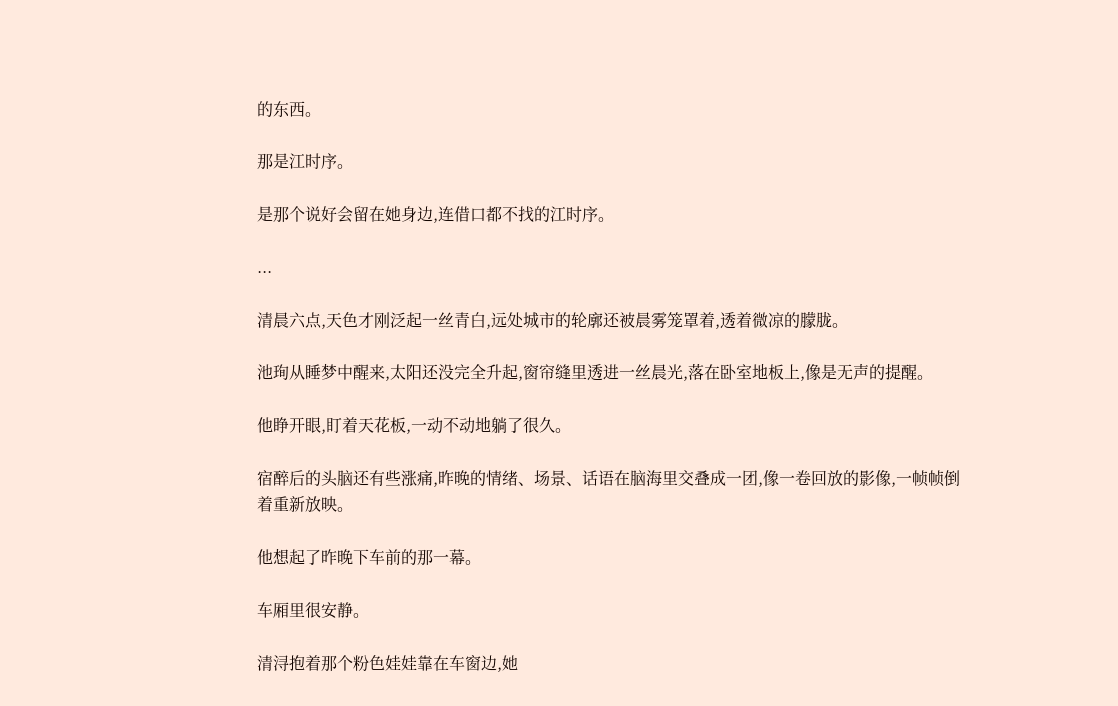的东西。

那是江时序。

是那个说好会留在她身边,连借口都不找的江时序。

...

清晨六点,天色才刚泛起一丝青白,远处城市的轮廓还被晨雾笼罩着,透着微凉的朦胧。

池珣从睡梦中醒来,太阳还没完全升起,窗帘缝里透进一丝晨光,落在卧室地板上,像是无声的提醒。

他睁开眼,盯着天花板,一动不动地躺了很久。

宿醉后的头脑还有些涨痛,昨晚的情绪、场景、话语在脑海里交叠成一团,像一卷回放的影像,一帧帧倒着重新放映。

他想起了昨晚下车前的那一幕。

车厢里很安静。

清浔抱着那个粉色娃娃靠在车窗边,她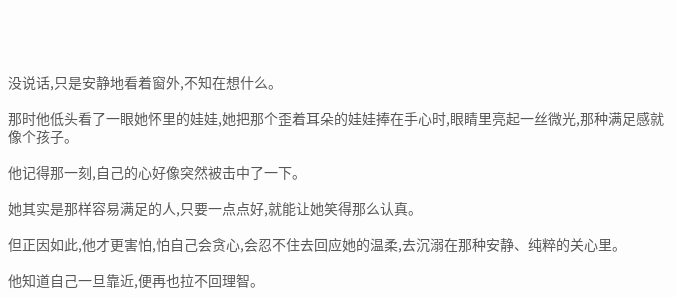没说话,只是安静地看着窗外,不知在想什么。

那时他低头看了一眼她怀里的娃娃,她把那个歪着耳朵的娃娃捧在手心时,眼睛里亮起一丝微光,那种满足感就像个孩子。

他记得那一刻,自己的心好像突然被击中了一下。

她其实是那样容易满足的人,只要一点点好,就能让她笑得那么认真。

但正因如此,他才更害怕,怕自己会贪心,会忍不住去回应她的温柔,去沉溺在那种安静、纯粹的关心里。

他知道自己一旦靠近,便再也拉不回理智。